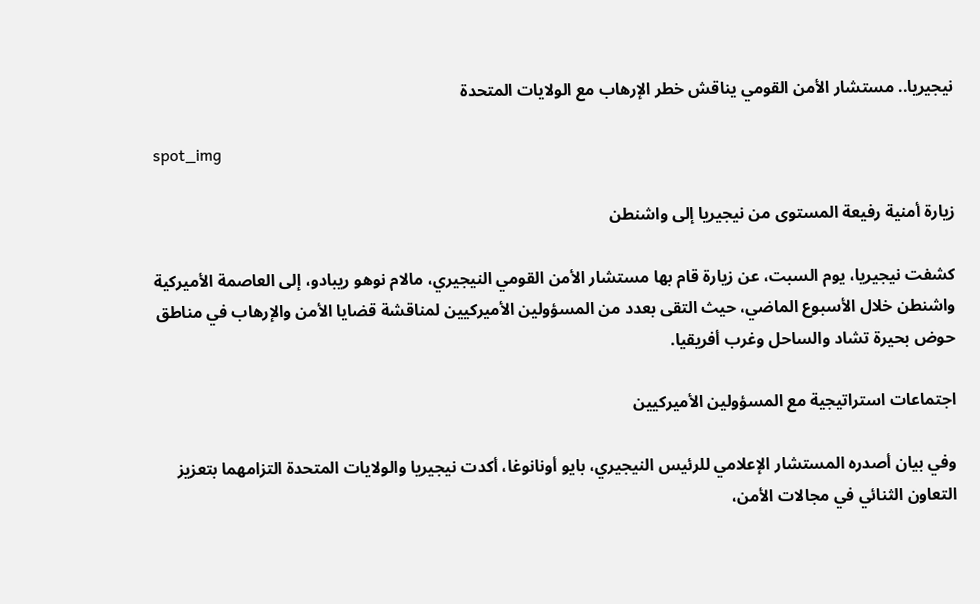نيجيريا.. مستشار الأمن القومي يناقش خطر الإرهاب مع الولايات المتحدة

spot_img

زيارة أمنية رفيعة المستوى من نيجيريا إلى واشنطن

كشفت نيجيريا، يوم السبت، عن زيارة قام بها مستشار الأمن القومي النيجيري، مالام نوهو ريبادو، إلى العاصمة الأميركية واشنطن خلال الأسبوع الماضي، حيث التقى بعدد من المسؤولين الأميركيين لمناقشة قضايا الأمن والإرهاب في مناطق حوض بحيرة تشاد والساحل وغرب أفريقيا.

اجتماعات استراتيجية مع المسؤولين الأميركيين

وفي بيان أصدره المستشار الإعلامي للرئيس النيجيري، بايو أونانوغا، أكدت نيجيريا والولايات المتحدة التزامهما بتعزيز التعاون الثنائي في مجالات الأمن،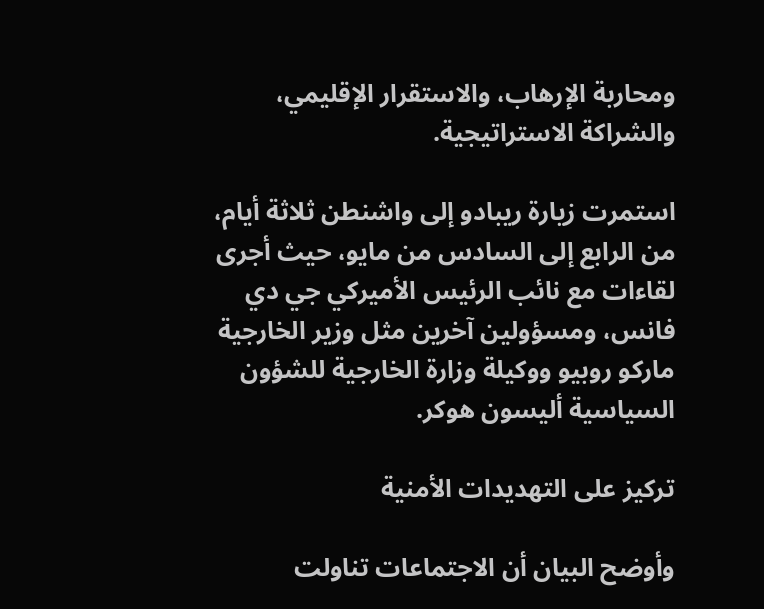ومحاربة الإرهاب، والاستقرار الإقليمي، والشراكة الاستراتيجية.

استمرت زيارة ريبادو إلى واشنطن ثلاثة أيام، من الرابع إلى السادس من مايو، حيث أجرى لقاءات مع نائب الرئيس الأميركي جي دي فانس، ومسؤولين آخرين مثل وزير الخارجية ماركو روبيو ووكيلة وزارة الخارجية للشؤون السياسية أليسون هوكر.

تركيز على التهديدات الأمنية

وأوضح البيان أن الاجتماعات تناولت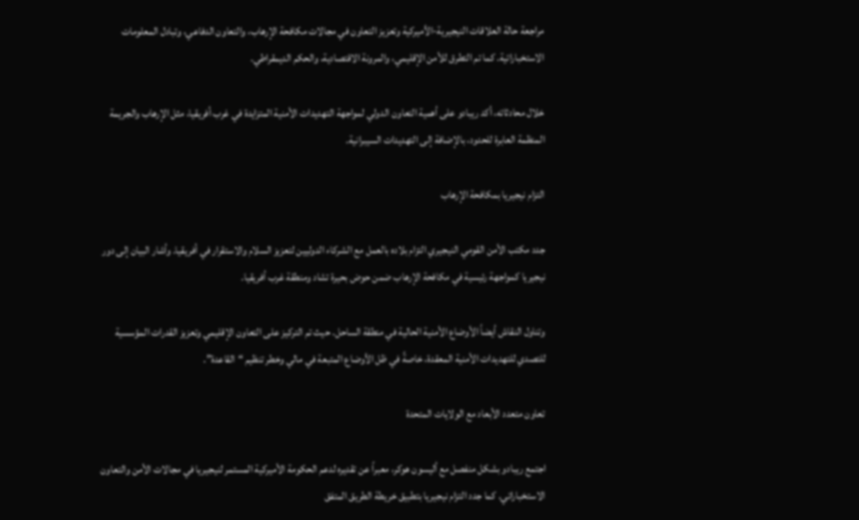مراجعة حالة العلاقات النيجيرية-الأميركية وتعزيز التعاون في مجالات مكافحة الإرهاب، والتعاون الدفاعي، وتبادل المعلومات الاستخباراتية. كما تم التطرق للأمن الإقليمي، والمرونة الاقتصادية، والحكم الديمقراطي.

خلال محادثاته، أكد ريبادو على أهمية التعاون الدولي لمواجهة التهديدات الأمنية المتزايدة في غرب أفريقيا، مثل الإرهاب والجريمة المنظمة العابرة للحدود، بالإضافة إلى التهديدات السيبرانية.

التزام نيجيريا بمكافحة الإرهاب

جدد مكتب الأمن القومي النيجيري التزام بلاده بالعمل مع الشركاء الدوليين لتعزيز السلام والاستقرار في أفريقيا. وأشار البيان إلى دور نيجيريا كمواجهة رئيسية في مكافحة الإرهاب ضمن حوض بحيرة تشاد ومنطقة غرب أفريقيا.

وتناول النقاش أيضاً الأوضاع الأمنية الحالية في منطقة الساحل. حيث تم التركيز على التعاون الإقليمي وتعزيز القدرات المؤسسية للتصدي للتهديدات الأمنية المعقدة، خاصةً في ظل الأوضاع المتبعة في مالي وخطر تنظيم “القاعدة”.

تعاون متعدد الأبعاد مع الولايات المتحدة

اجتمع ريبادو بشكل منفصل مع أليسون هوكر، معبراً عن تقديره لدعم الحكومة الأميركية المستمر لنيجيريا في مجالات الأمن والتعاون الاستخباراتي. كما جدد التزام نيجيريا بتطبيق خريطة الطريق المتفق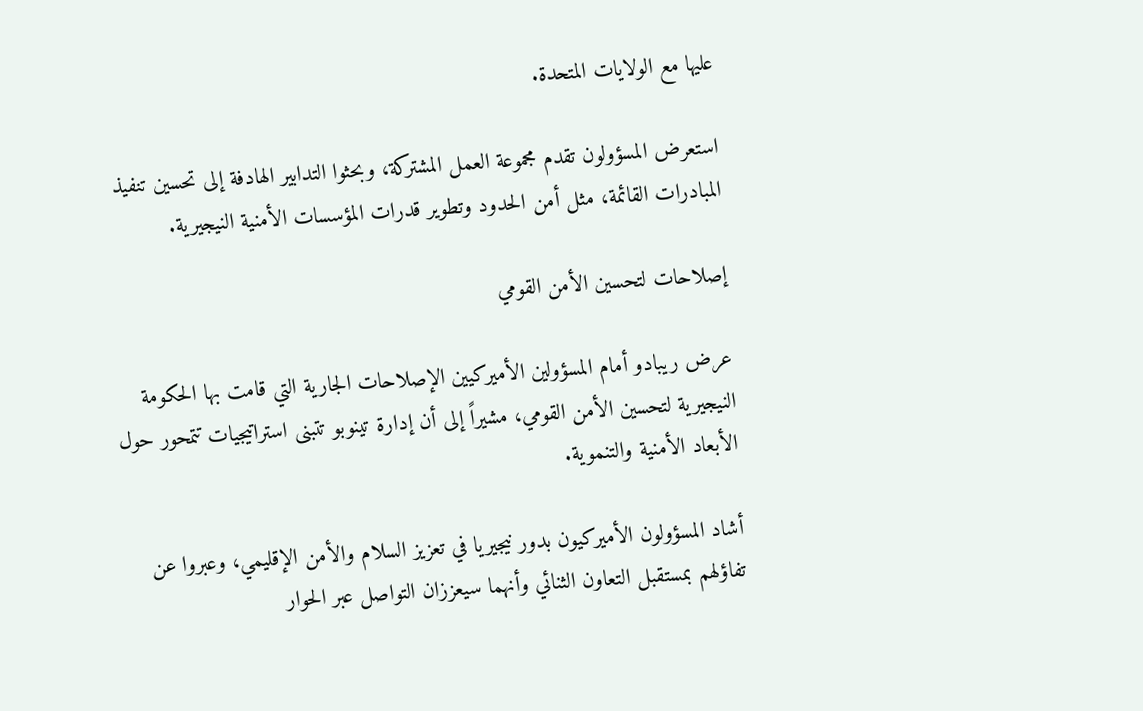عليها مع الولايات المتحدة.

استعرض المسؤولون تقدم مجموعة العمل المشتركة، وبحثوا التدابير الهادفة إلى تحسين تنفيذ المبادرات القائمة، مثل أمن الحدود وتطوير قدرات المؤسسات الأمنية النيجيرية.

إصلاحات لتحسين الأمن القومي

عرض ريبادو أمام المسؤولين الأميركيين الإصلاحات الجارية التي قامت بها الحكومة النيجيرية لتحسين الأمن القومي، مشيراً إلى أن إدارة تينوبو تتبنى استراتيجيات تتمحور حول الأبعاد الأمنية والتنموية.

أشاد المسؤولون الأميركيون بدور نيجيريا في تعزيز السلام والأمن الإقليمي، وعبروا عن تفاؤلهم بمستقبل التعاون الثنائي وأنهما سيعززان التواصل عبر الحوار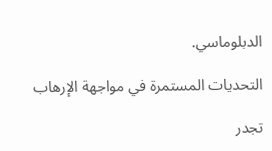الدبلوماسي.

التحديات المستمرة في مواجهة الإرهاب

تجدر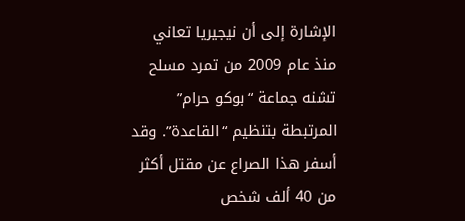الإشارة إلى أن نيجيريا تعاني منذ عام 2009 من تمرد مسلح تشنه جماعة “بوكو حرام” المرتبطة بتنظيم “القاعدة”. وقد أسفر هذا الصراع عن مقتل أكثر من 40 ألف شخص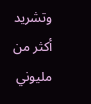وتشريد أكثر من مليوني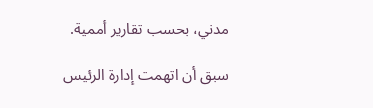مدني، بحسب تقارير أممية.

سبق أن اتهمت إدارة الرئيس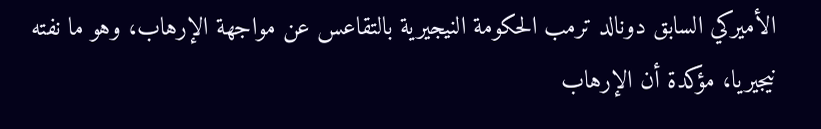الأميركي السابق دونالد ترمب الحكومة النيجيرية بالتقاعس عن مواجهة الإرهاب، وهو ما نفته نيجيريا، مؤكدة أن الإرهاب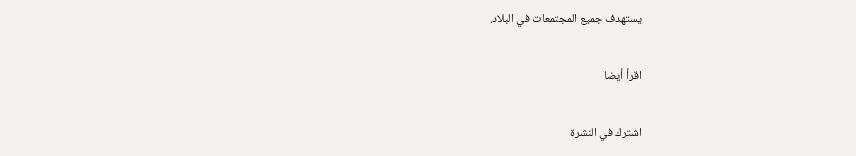يستهدف جميع المجتمعات في البلاد.

اقرأ أيضا

اشترك في النشرة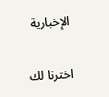الإخبارية

اخترنا لك